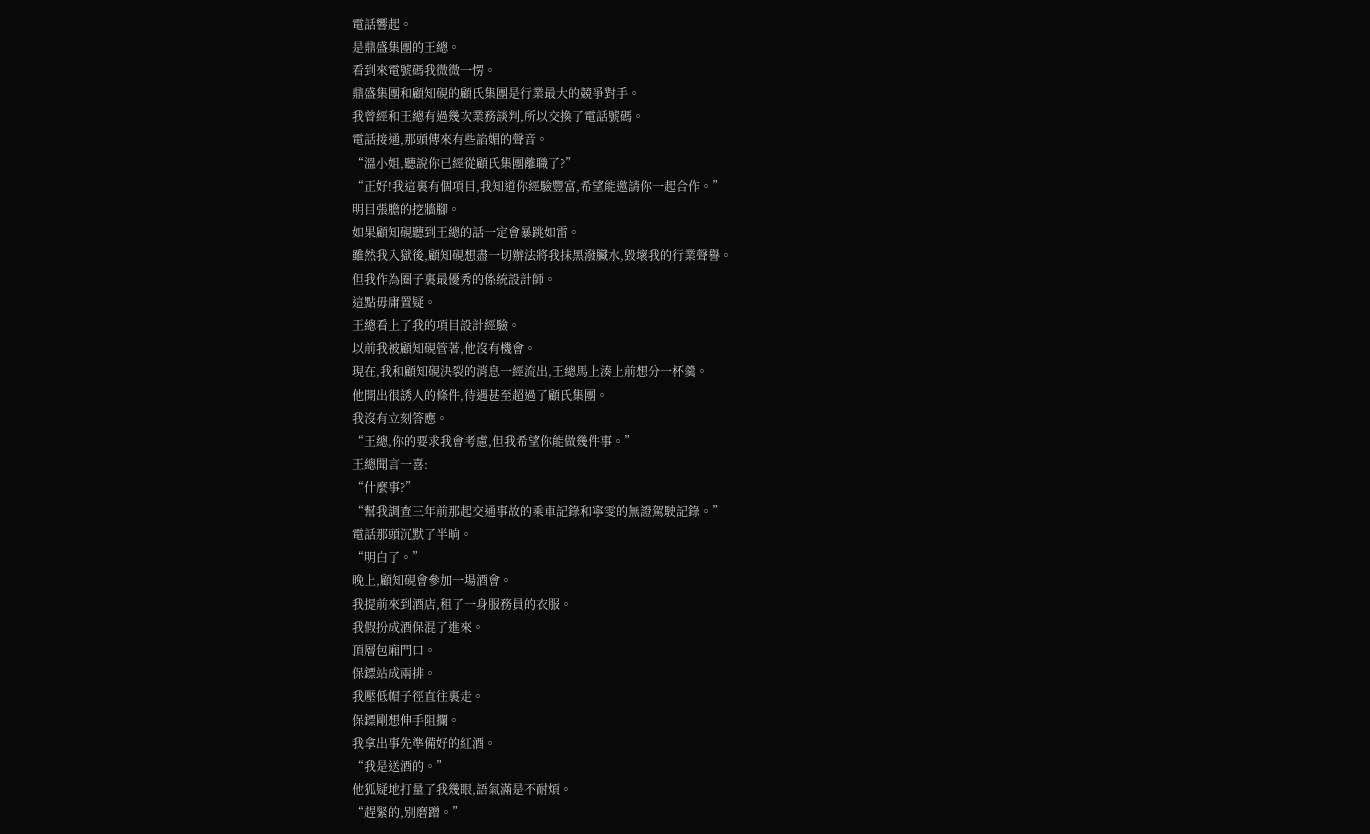電話響起。
是鼎盛集團的王總。
看到來電號碼我微微一愣。
鼎盛集團和顧知硯的顧氏集團是行業最大的競爭對手。
我曾經和王總有過幾次業務談判,所以交換了電話號碼。
電話接通,那頭傳來有些諂媚的聲音。
“溫小姐,聽說你已經從顧氏集團離職了?”
“正好!我這裏有個項目,我知道你經驗豐富,希望能邀請你一起合作。”
明目張膽的挖牆腳。
如果顧知硯聽到王總的話一定會暴跳如雷。
雖然我入獄後,顧知硯想盡一切辦法將我抹黑潑臟水,毀壞我的行業聲譽。
但我作為圈子裏最優秀的係統設計師。
這點毋庸置疑。
王總看上了我的項目設計經驗。
以前我被顧知硯管著,他沒有機會。
現在,我和顧知硯決裂的消息一經流出,王總馬上湊上前想分一杯羹。
他開出很誘人的條件,待遇甚至超過了顧氏集團。
我沒有立刻答應。
“王總,你的要求我會考慮,但我希望你能做幾件事。”
王總聞言一喜:
“什麼事?”
“幫我調查三年前那起交通事故的乘車記錄和寧雯的無證駕駛記錄。”
電話那頭沉默了半晌。
“明白了。”
晚上,顧知硯會參加一場酒會。
我提前來到酒店,租了一身服務員的衣服。
我假扮成酒保混了進來。
頂層包廂門口。
保鏢站成兩排。
我壓低帽子徑直往裏走。
保鏢剛想伸手阻攔。
我拿出事先準備好的紅酒。
“我是送酒的。”
他狐疑地打量了我幾眼,語氣滿是不耐煩。
“趕緊的,別磨蹭。”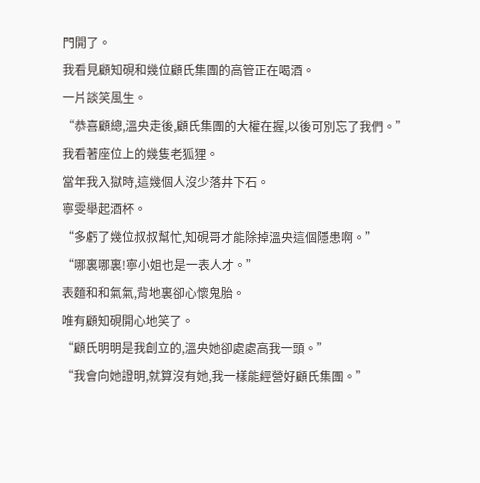門開了。
我看見顧知硯和幾位顧氏集團的高管正在喝酒。
一片談笑風生。
“恭喜顧總,溫央走後,顧氏集團的大權在握,以後可別忘了我們。”
我看著座位上的幾隻老狐狸。
當年我入獄時,這幾個人沒少落井下石。
寧雯舉起酒杯。
“多虧了幾位叔叔幫忙,知硯哥才能除掉溫央這個隱患啊。”
“哪裏哪裏!寧小姐也是一表人才。”
表麵和和氣氣,背地裏卻心懷鬼胎。
唯有顧知硯開心地笑了。
“顧氏明明是我創立的,溫央她卻處處高我一頭。”
“我會向她證明,就算沒有她,我一樣能經營好顧氏集團。”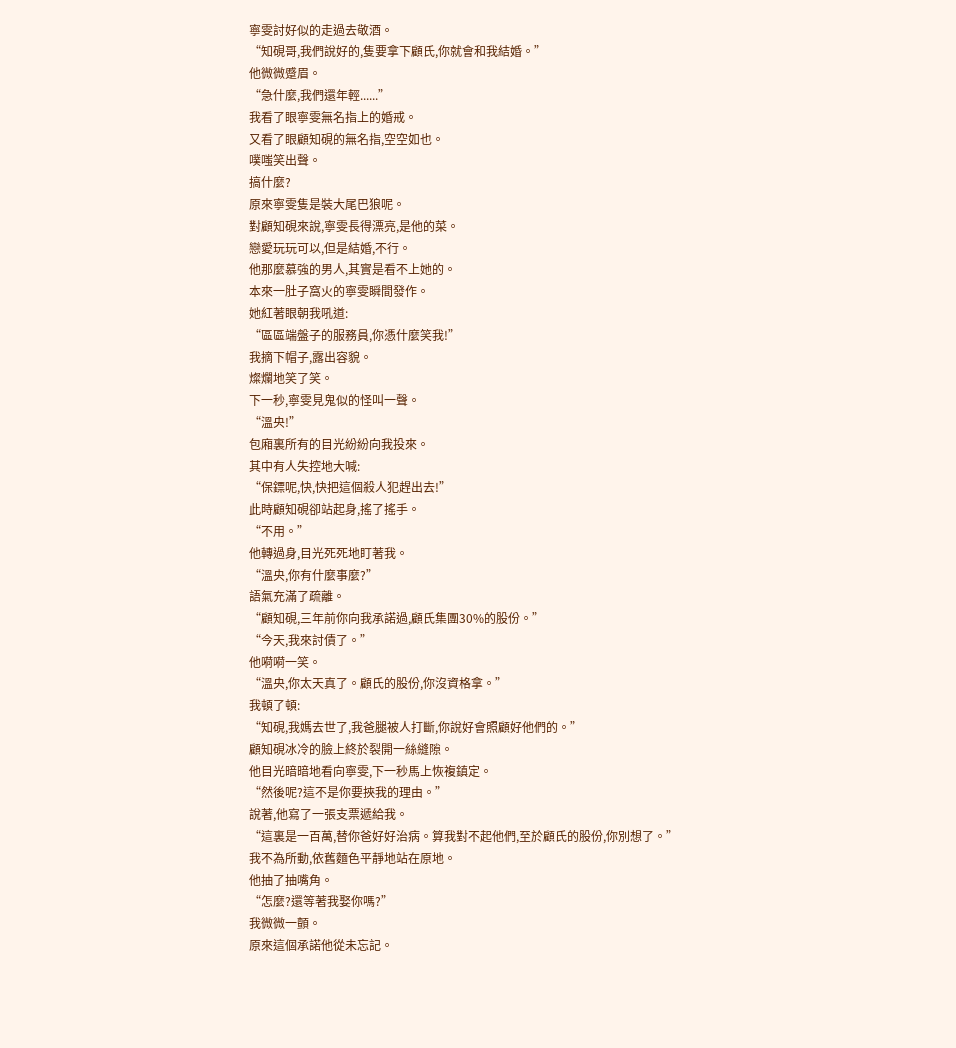寧雯討好似的走過去敬酒。
“知硯哥,我們說好的,隻要拿下顧氏,你就會和我結婚。”
他微微蹙眉。
“急什麼,我們還年輕......”
我看了眼寧雯無名指上的婚戒。
又看了眼顧知硯的無名指,空空如也。
噗嗤笑出聲。
搞什麼?
原來寧雯隻是裝大尾巴狼呢。
對顧知硯來說,寧雯長得漂亮,是他的菜。
戀愛玩玩可以,但是結婚,不行。
他那麼慕強的男人,其實是看不上她的。
本來一肚子窩火的寧雯瞬間發作。
她紅著眼朝我吼道:
“區區端盤子的服務員,你憑什麼笑我!”
我摘下帽子,露出容貌。
燦爛地笑了笑。
下一秒,寧雯見鬼似的怪叫一聲。
“溫央!”
包廂裏所有的目光紛紛向我投來。
其中有人失控地大喊:
“保鏢呢,快,快把這個殺人犯趕出去!”
此時顧知硯卻站起身,搖了搖手。
“不用。”
他轉過身,目光死死地盯著我。
“溫央,你有什麼事麼?”
語氣充滿了疏離。
“顧知硯,三年前你向我承諾過,顧氏集團30%的股份。”
“今天,我來討債了。”
他嗬嗬一笑。
“溫央,你太天真了。顧氏的股份,你沒資格拿。”
我頓了頓:
“知硯,我媽去世了,我爸腿被人打斷,你說好會照顧好他們的。”
顧知硯冰冷的臉上終於裂開一絲縫隙。
他目光暗暗地看向寧雯,下一秒馬上恢複鎮定。
“然後呢?這不是你要挾我的理由。”
說著,他寫了一張支票遞給我。
“這裏是一百萬,替你爸好好治病。算我對不起他們,至於顧氏的股份,你別想了。”
我不為所動,依舊麵色平靜地站在原地。
他抽了抽嘴角。
“怎麼?還等著我娶你嗎?”
我微微一顫。
原來這個承諾他從未忘記。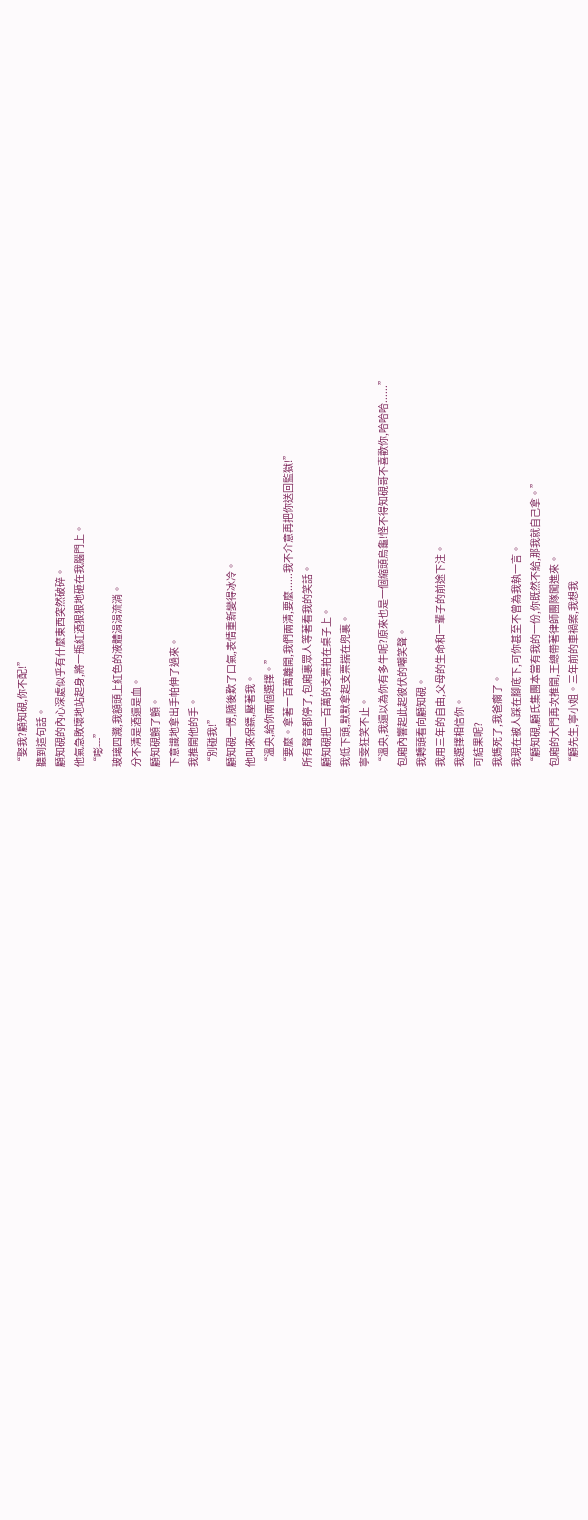“娶我?顧知硯,你不配!”
聽到這句話。
顧知硯的內心深處似乎有什麼東西突然破碎。
他氣急敗壞地站起身,將一瓶紅酒狠狠地砸在我腦門上。
“嘭---”
玻璃四濺,我額頭上紅色的液體涓涓流淌。
分不清是酒還是血。
顧知硯顫了顫。
下意識地拿出手帕伸了過來。
我推開他的手。
“別碰我!”
顧知硯一愣,隨後歎了口氣,表情重新變得冰冷。
他叫來保鏢,壓著我。
“溫央,給你兩個選擇。”
“要麼。拿著一百萬離開,我們兩清,要麼......我不介意再把你送回監獄!”
所有聲音都停了,包廂裏眾人等著看我的笑話。
顧知硯把一百萬的支票拍在桌子上。
我低下頭,默默拿起支票揣在兜裏。
寧雯狂笑不止。
“溫央,我還以為你有多牛呢?原來也是一個縮頭烏龜!怪不得知硯哥不喜歡你,哈哈哈......”
包廂內響起此起彼伏的嘲笑聲。
我轉頭看向顧知硯。
我用三年的自由,父母的生命和一輩子的前途下注。
我選擇相信你。
可結果呢?
我媽死了,我爸瘸了。
我現在被人踩在腳底下,可你甚至不曾為我執一言。
“顧知硯,顧氏集團本當有我的一份,你既然不給,那我就自己拿。”
包廂的大門再次推開,王總帶著律師團隊闖進來。
“顧先生,寧小姐。三年前的車禍案,我想我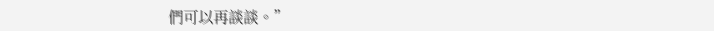們可以再談談。”